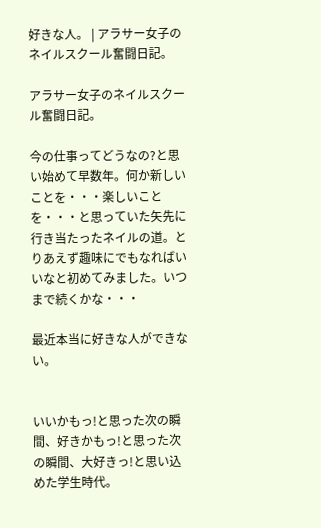好きな人。 | アラサー女子のネイルスクール奮闘日記。

アラサー女子のネイルスクール奮闘日記。

今の仕事ってどうなの?と思い始めて早数年。何か新しいことを・・・楽しいことを・・・と思っていた矢先に行き当たったネイルの道。とりあえず趣味にでもなればいいなと初めてみました。いつまで続くかな・・・

最近本当に好きな人ができない。


いいかもっ!と思った次の瞬間、好きかもっ!と思った次の瞬間、大好きっ!と思い込めた学生時代。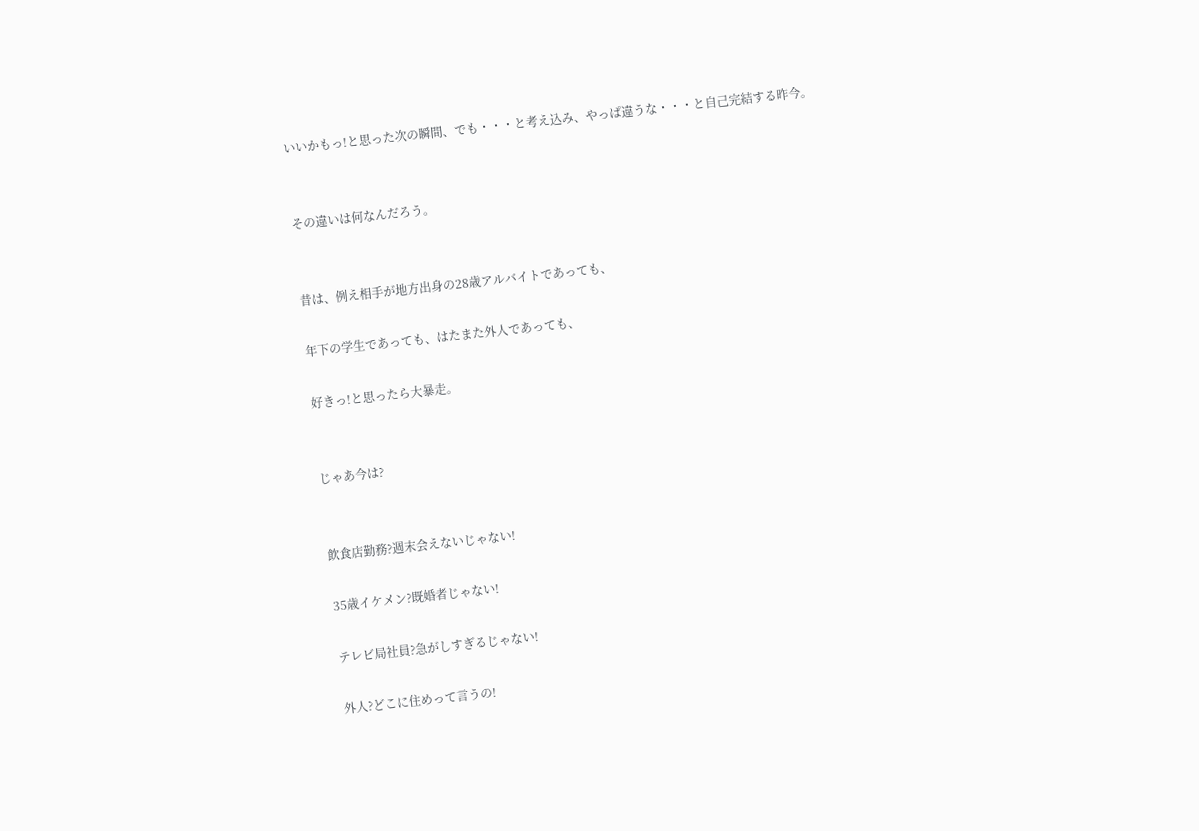いいかもっ!と思った次の瞬間、でも・・・と考え込み、やっぱ違うな・・・と自己完結する昨今。


その違いは何なんだろう。


昔は、例え相手が地方出身の28歳アルバイトであっても、

年下の学生であっても、はたまた外人であっても、

好きっ!と思ったら大暴走。


じゃあ今は?


飲食店勤務?週末会えないじゃない!

35歳イケメン?既婚者じゃない!

テレビ局社員?急がしすぎるじゃない!

外人?どこに住めって言うの!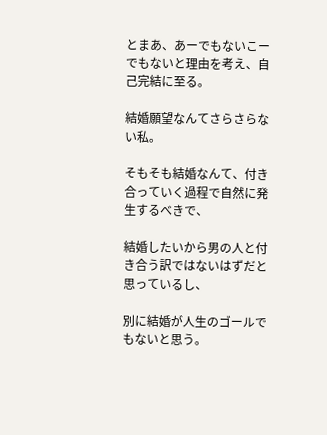とまあ、あーでもないこーでもないと理由を考え、自己完結に至る。

結婚願望なんてさらさらない私。

そもそも結婚なんて、付き合っていく過程で自然に発生するべきで、

結婚したいから男の人と付き合う訳ではないはずだと思っているし、

別に結婚が人生のゴールでもないと思う。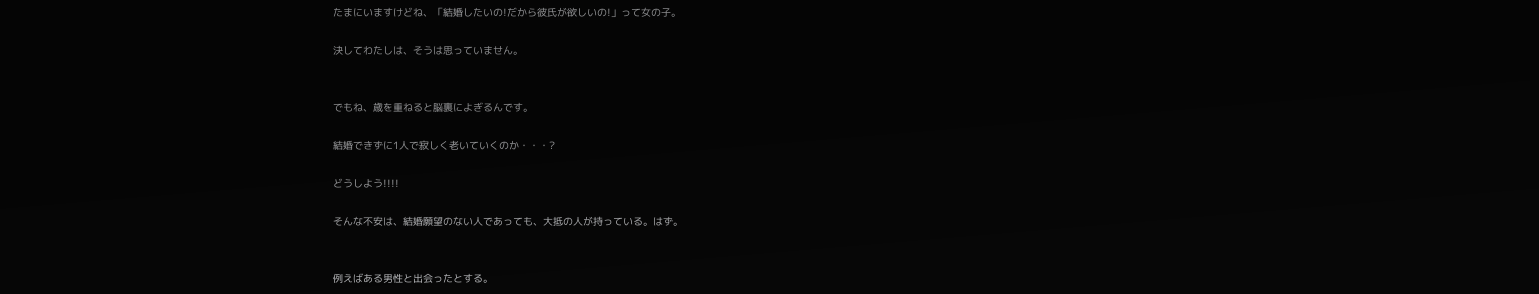たまにいますけどね、「結婚したいの!だから彼氏が欲しいの!」って女の子。

決してわたしは、そうは思っていません。


でもね、歳を重ねると脳裏によぎるんです。

結婚できずに1人で寂しく老いていくのか・・・?

どうしよう!!!!

そんな不安は、結婚願望のない人であっても、大抵の人が持っている。はず。


例えばある男性と出会ったとする。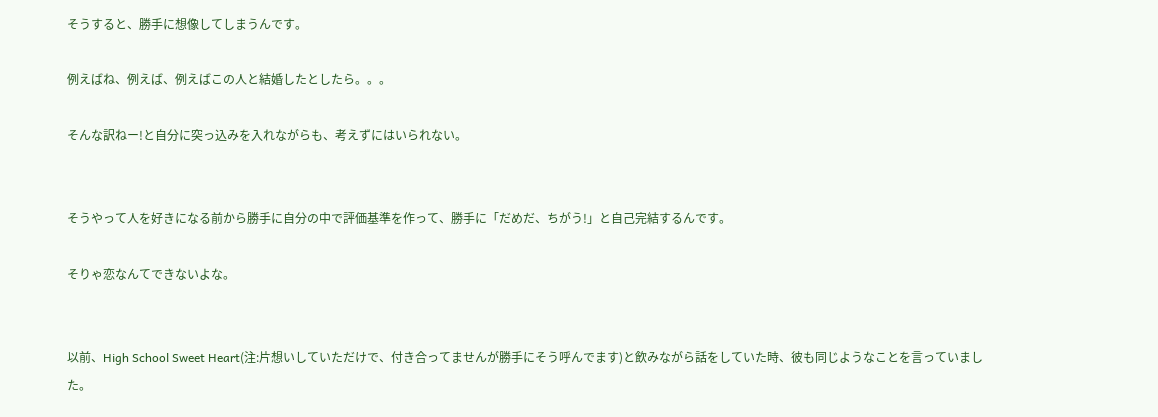そうすると、勝手に想像してしまうんです。

例えばね、例えば、例えばこの人と結婚したとしたら。。。

そんな訳ねー!と自分に突っ込みを入れながらも、考えずにはいられない。


そうやって人を好きになる前から勝手に自分の中で評価基準を作って、勝手に「だめだ、ちがう!」と自己完結するんです。

そりゃ恋なんてできないよな。


以前、High School Sweet Heart(注:片想いしていただけで、付き合ってませんが勝手にそう呼んでます)と飲みながら話をしていた時、彼も同じようなことを言っていました。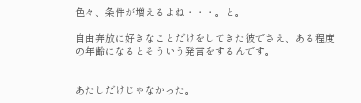色々、条件が増えるよね・・・。と。

自由奔放に好きなことだけをしてきた彼でさえ、ある程度の年齢になるとそういう発言をするんです。


あたしだけじゃなかった。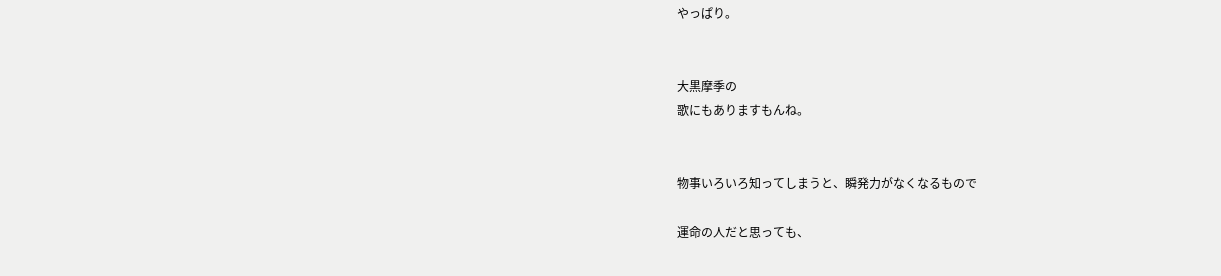やっぱり。


大黒摩季の
歌にもありますもんね。


物事いろいろ知ってしまうと、瞬発力がなくなるもので

運命の人だと思っても、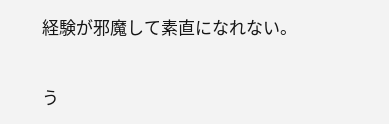経験が邪魔して素直になれない。


う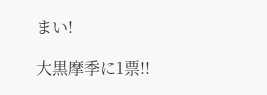まい!

大黒摩季に1票!!